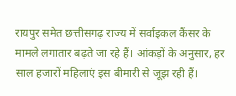रायपुर समेत छत्तीसगढ़ राज्य में सर्वाइकल कैंसर के मामले लगातार बढ़ते जा रहे हैं। आंकड़ों के अनुसार, हर साल हजारों महिलाएं इस बीमारी से जूझ रही हैं।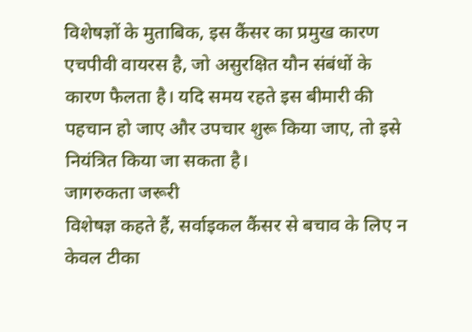विशेषज्ञों के मुताबिक, इस कैंसर का प्रमुख कारण एचपीवी वायरस है, जो असुरक्षित यौन संबंधों के कारण फैलता है। यदि समय रहते इस बीमारी की पहचान हो जाए और उपचार शुरू किया जाए, तो इसे नियंत्रित किया जा सकता है।
जागरुकता जरूरी
विशेषज्ञ कहते हैं, सर्वाइकल कैंसर से बचाव के लिए न केवल टीका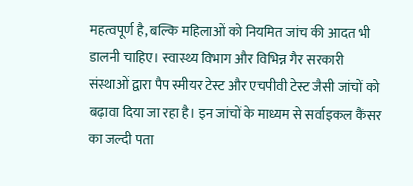महत्वपूर्ण है, बल्कि महिलाओं को नियमित जांच की आदत भी डालनी चाहिए। स्वास्थ्य विभाग और विभिन्न गैर सरकारी संस्थाओं द्वारा पैप स्मीयर टेस्ट और एचपीवी टेस्ट जैसी जांचों को बढ़ावा दिया जा रहा है। इन जांचों के माध्यम से सर्वाइकल कैंसर का जल्दी पता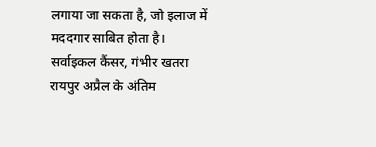लगाया जा सकता है, जो इलाज में मददगार साबित होता है।
सर्वाइकल कैंसर, गंभीर खतरा
रायपुर अप्रैल के अंतिम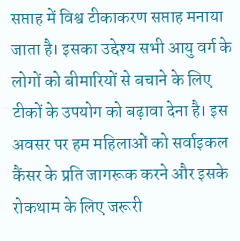सप्ताह में विश्व टीकाकरण सप्ताह मनाया जाता है। इसका उद्देश्य सभी आयु वर्ग के लोगों को बीमारियों से बचाने के लिए टीकों के उपयोग को बढ़ावा देना है। इस अवसर पर हम महिलाओं को सर्वाइकल कैंसर के प्रति जागरूक करने और इसके रोकथाम के लिए जरूरी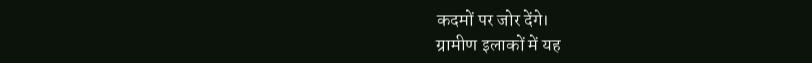कदमों पर जोर देंगे।
ग्रामीण इलाकों में यह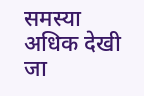समस्या अधिक देखी जा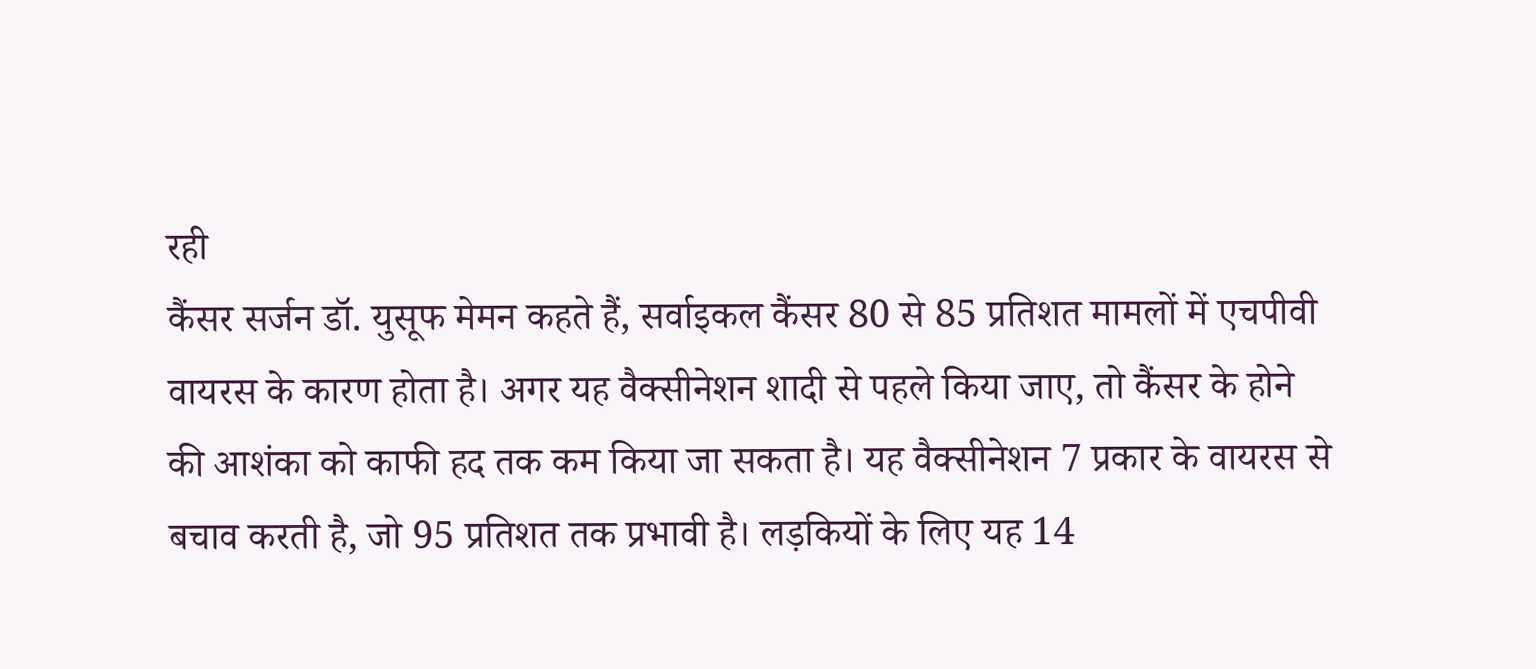रही
कैंसर सर्जन डॉ. युसूफ मेमन कहते हैं, सर्वाइकल कैंसर 80 से 85 प्रतिशत मामलों में एचपीवी वायरस के कारण होता है। अगर यह वैक्सीनेशन शादी से पहले किया जाए, तो कैंसर के होने की आशंका को काफी हद तक कम किया जा सकता है। यह वैक्सीनेशन 7 प्रकार के वायरस से बचाव करती है, जो 95 प्रतिशत तक प्रभावी है। लड़कियों के लिए यह 14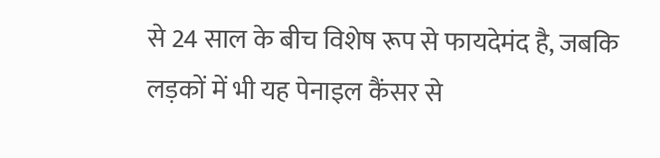से 24 साल के बीच विशेष रूप से फायदेमंद है, जबकि लड़कों में भी यह पेनाइल कैंसर से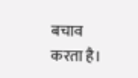बचाव करता है।